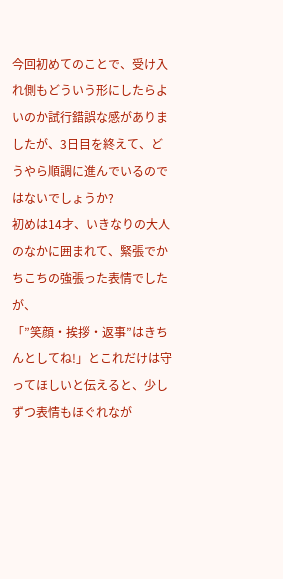今回初めてのことで、受け入れ側もどういう形にしたらよいのか試行錯誤な感がありましたが、3日目を終えて、どうやら順調に進んでいるのではないでしょうか?
初めは14才、いきなりの大人のなかに囲まれて、緊張でかちこちの強張った表情でしたが、
「”笑顔・挨拶・返事”はきちんとしてね!」とこれだけは守ってほしいと伝えると、少しずつ表情もほぐれなが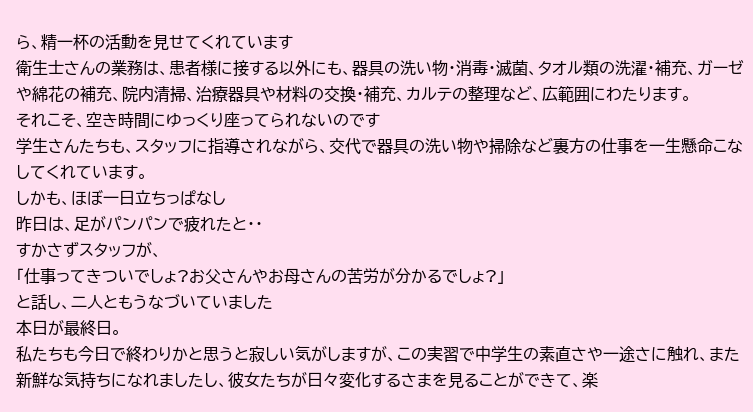ら、精一杯の活動を見せてくれています
衛生士さんの業務は、患者様に接する以外にも、器具の洗い物・消毒・滅菌、タオル類の洗濯・補充、ガーゼや綿花の補充、院内清掃、治療器具や材料の交換・補充、カルテの整理など、広範囲にわたります。
それこそ、空き時間にゆっくり座ってられないのです
学生さんたちも、スタッフに指導されながら、交代で器具の洗い物や掃除など裏方の仕事を一生懸命こなしてくれています。
しかも、ほぼ一日立ちっぱなし
昨日は、足がパンパンで疲れたと・・
すかさずスタッフが、
「仕事ってきついでしょ?お父さんやお母さんの苦労が分かるでしょ?」
と話し、二人ともうなづいていました
本日が最終日。
私たちも今日で終わりかと思うと寂しい気がしますが、この実習で中学生の素直さや一途さに触れ、また新鮮な気持ちになれましたし、彼女たちが日々変化するさまを見ることができて、楽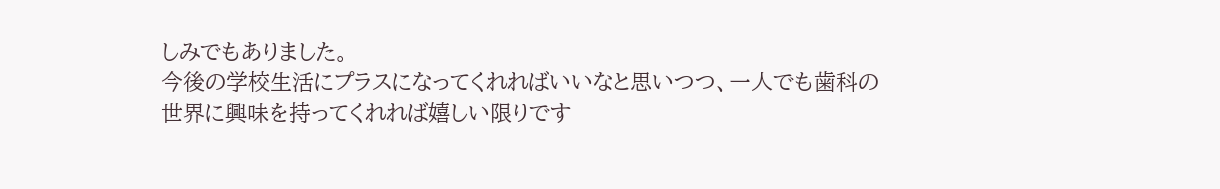しみでもありました。
今後の学校生活にプラスになってくれればいいなと思いつつ、一人でも歯科の世界に興味を持ってくれれば嬉しい限りです